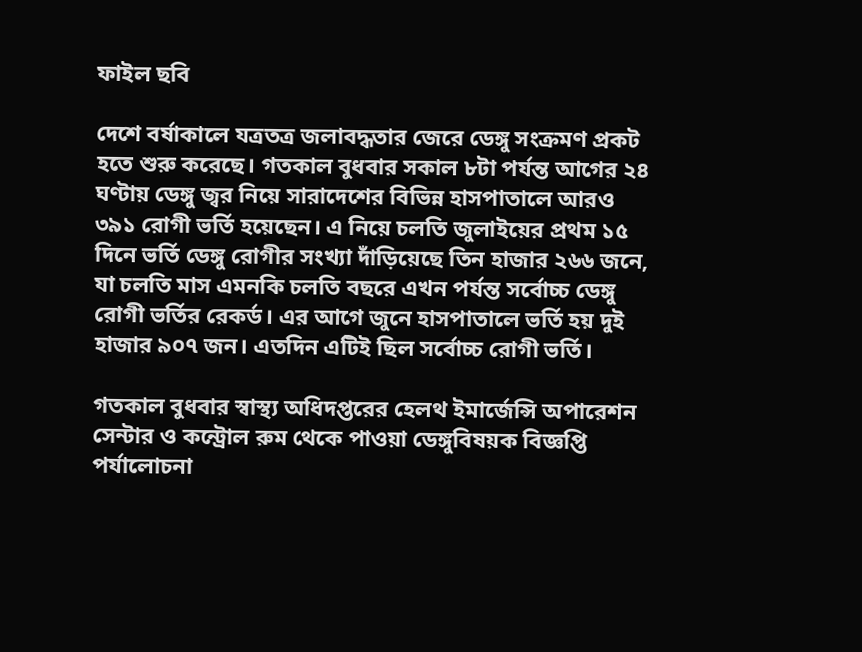ফাইল ছবি

দেশে বর্ষাকালে যত্রতত্র জলাবদ্ধতার জেরে ডেঙ্গু সংক্রমণ প্রকট হতে শুরু করেছে। গতকাল বুধবার সকাল ৮টা পর্যন্ত আগের ২৪ ঘণ্টায় ডেঙ্গু জ্বর নিয়ে সারাদেশের বিভিন্ন হাসপাতালে আরও ৩৯১ রোগী ভর্তি হয়েছেন। এ নিয়ে চলতি জুলাইয়ের প্রথম ১৫ দিনে ভর্তি ডেঙ্গু রোগীর সংখ্যা দাঁড়িয়েছে তিন হাজার ২৬৬ জনে, যা চলতি মাস এমনকি চলতি বছরে এখন পর্যন্ত সর্বোচ্চ ডেঙ্গু রোগী ভর্তির রেকর্ড। এর আগে জুনে হাসপাতালে ভর্তি হয় দুই হাজার ৯০৭ জন। এতদিন এটিই ছিল সর্বোচ্চ রোগী ভর্তি।

গতকাল বুধবার স্বাস্থ্য অধিদপ্তরের হেলথ ইমার্জেন্সি অপারেশন সেন্টার ও কন্ট্রোল রুম থেকে পাওয়া ডেঙ্গুবিষয়ক বিজ্ঞপ্তি পর্যালোচনা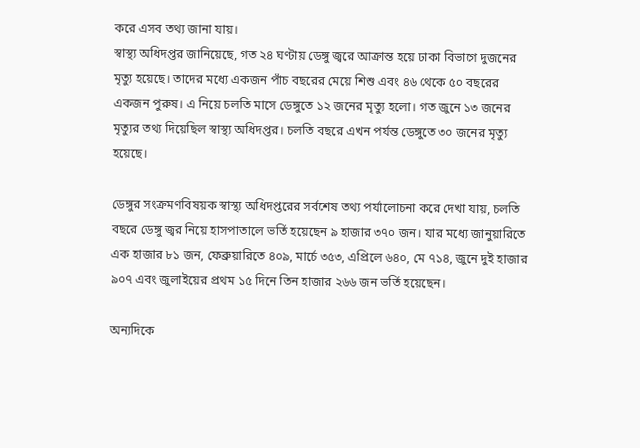করে এসব তথ্য জানা যায়।
স্বাস্থ্য অধিদপ্তর জানিয়েছে, গত ২৪ ঘণ্টায় ডেঙ্গু জ্বরে আক্রান্ত হয়ে ঢাকা বিভাগে দুজনের মৃত্যু হয়েছে। তাদের মধ্যে একজন পাঁচ বছরের মেয়ে শিশু এবং ৪৬ থেকে ৫০ বছরের একজন পুরুষ। এ নিয়ে চলতি মাসে ডেঙ্গুতে ১২ জনের মৃত্যু হলো। গত জুনে ১৩ জনের মৃত্যুর তথ্য দিয়েছিল স্বাস্থ্য অধিদপ্তর। চলতি বছরে এখন পর্যন্ত ডেঙ্গুতে ৩০ জনের মৃত্যু হয়েছে।

ডেঙ্গুর সংক্রমণবিষয়ক স্বাস্থ্য অধিদপ্তরের সর্বশেষ তথ্য পর্যালোচনা করে দেখা যায়, চলতি বছরে ডেঙ্গু জ্বর নিয়ে হাসপাতালে ভর্তি হয়েছেন ৯ হাজার ৩৭০ জন। যার মধ্যে জানুয়ারিতে এক হাজার ৮১ জন, ফেব্রুয়ারিতে ৪০৯, মার্চে ৩৫৩, এপ্রিলে ৬৪০, মে ৭১৪, জুনে দুই হাজার ৯০৭ এবং জুলাইয়ের প্রথম ১৫ দিনে তিন হাজার ২৬৬ জন ভর্তি হয়েছেন।

অন্যদিকে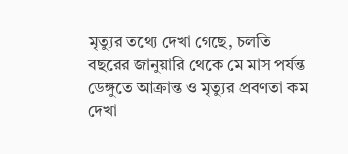মৃত্যুর তথ্যে দেখা গেছে, চলতি বছরের জানুয়ারি থেকে মে মাস পর্যন্ত ডেঙ্গুতে আক্রান্ত ও মৃত্যুর প্রবণতা কম দেখা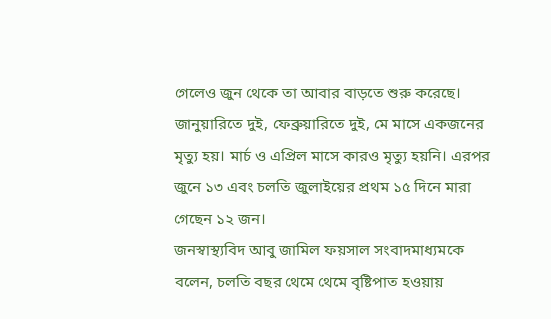গেলেও জুন থেকে তা আবার বাড়তে শুরু করেছে। জানুয়ারিতে দুই, ফেব্রুয়ারিতে দুই, মে মাসে একজনের মৃত্যু হয়। মার্চ ও এপ্রিল মাসে কারও মৃত্যু হয়নি। এরপর জুনে ১৩ এবং চলতি জুলাইয়ের প্রথম ১৫ দিনে মারা গেছেন ১২ জন।
জনস্বাস্থ্যবিদ আবু জামিল ফয়সাল সংবাদমাধ্যমকে বলেন, চলতি বছর থেমে থেমে বৃষ্টিপাত হওয়ায়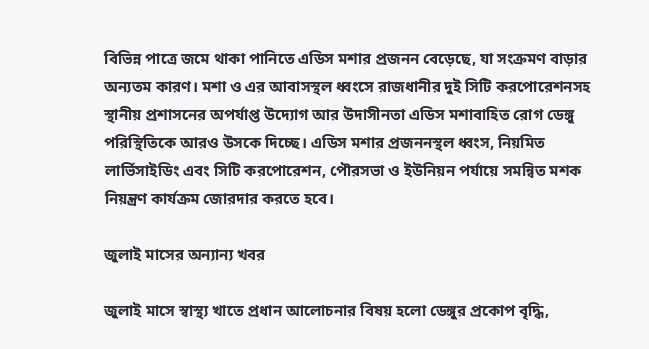বিভিন্ন পাত্রে জমে থাকা পানিতে এডিস মশার প্রজনন বেড়েছে, যা সংক্রমণ বাড়ার অন্যতম কারণ। মশা ও এর আবাসস্থল ধ্বংসে রাজধানীর দুই সিটি করপোরেশনসহ স্থানীয় প্রশাসনের অপর্যাপ্ত উদ্যোগ আর উদাসীনতা এডিস মশাবাহিত রোগ ডেঙ্গু পরিস্থিতিকে আরও উসকে দিচ্ছে। এডিস মশার প্রজননস্থল ধ্বংস, নিয়মিত লার্ভিসাইডিং এবং সিটি করপোরেশন, পৌরসভা ও ইউনিয়ন পর্যায়ে সমন্বিত মশক নিয়ন্ত্রণ কার্যক্রম জোরদার করতে হবে।

জুলাই মাসের অন্যান্য খবর

জুলাই মাসে স্বাস্থ্য খাতে প্রধান আলোচনার বিষয় হলো ডেঙ্গুর প্রকোপ বৃদ্ধি,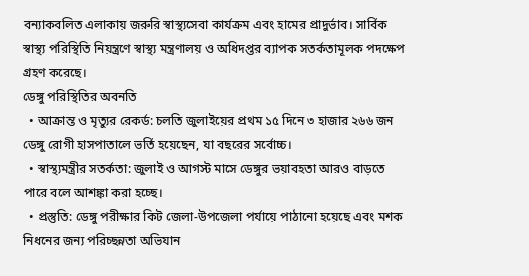বন্যাকবলিত এলাকায় জরুরি স্বাস্থ্যসেবা কার্যক্রম এবং হামের প্রাদুর্ভাব। সার্বিক স্বাস্থ্য পরিস্থিতি নিয়ন্ত্রণে স্বাস্থ্য মন্ত্রণালয় ও অধিদপ্তর ব্যাপক সতর্কতামূলক পদক্ষেপ গ্রহণ করেছে।
ডেঙ্গু পরিস্থিতির অবনতি
  • আক্রান্ত ও মৃত্যুর রেকর্ড: চলতি জুলাইয়ের প্রথম ১৫ দিনে ৩ হাজার ২৬৬ জন ডেঙ্গু রোগী হাসপাতালে ভর্তি হয়েছেন, যা বছরের সর্বোচ্চ।
  • স্বাস্থ্যমন্ত্রীর সতর্কতা: জুলাই ও আগস্ট মাসে ডেঙ্গুর ভয়াবহতা আরও বাড়তে পারে বলে আশঙ্কা করা হচ্ছে।
  • প্রস্তুতি: ডেঙ্গু পরীক্ষার কিট জেলা-উপজেলা পর্যায়ে পাঠানো হয়েছে এবং মশক নিধনের জন্য পরিচ্ছন্নতা অভিযান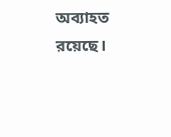অব্যাহত রয়েছে।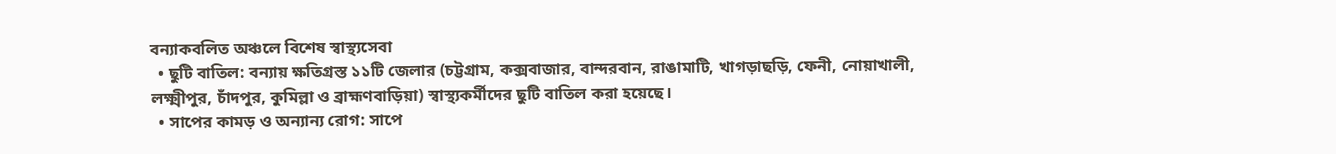বন্যাকবলিত অঞ্চলে বিশেষ স্বাস্থ্যসেবা
  • ছুটি বাতিল: বন্যায় ক্ষতিগ্রস্ত ১১টি জেলার (চট্টগ্রাম, কক্সবাজার, বান্দরবান, রাঙামাটি, খাগড়াছড়ি, ফেনী, নোয়াখালী, লক্ষ্মীপুর, চাঁদপুর, কুমিল্লা ও ব্রাহ্মণবাড়িয়া) স্বাস্থ্যকর্মীদের ছুটি বাতিল করা হয়েছে।
  • সাপের কামড় ও অন্যান্য রোগ: সাপে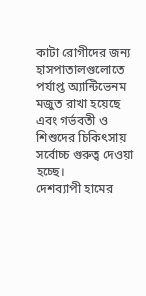কাটা রোগীদের জন্য হাসপাতালগুলোতে পর্যাপ্ত অ্যান্টিভেনম মজুত রাখা হয়েছে এবং গর্ভবতী ও শিশুদের চিকিৎসায় সর্বোচ্চ গুরুত্ব দেওয়া হচ্ছে।
দেশব্যাপী হামের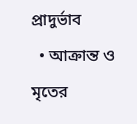প্রাদুর্ভাব
  • আক্রান্ত ও মৃতের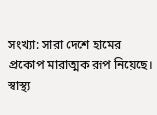সংখ্যা: সারা দেশে হামের প্রকোপ মারাত্মক রূপ নিয়েছে। স্বাস্থ্য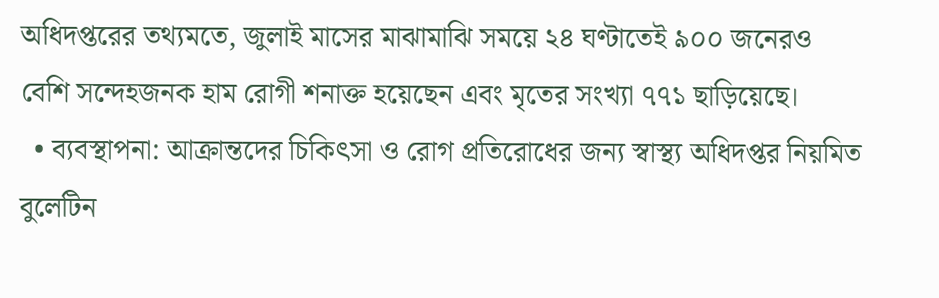অধিদপ্তরের তথ্যমতে, জুলাই মাসের মাঝামাঝি সময়ে ২৪ ঘণ্টাতেই ৯০০ জনেরও বেশি সন্দেহজনক হাম রোগী শনাক্ত হয়েছেন এবং মৃতের সংখ্যা ৭৭১ ছাড়িয়েছে।
  • ব্যবস্থাপনা: আক্রান্তদের চিকিৎসা ও রোগ প্রতিরোধের জন্য স্বাস্থ্য অধিদপ্তর নিয়মিত বুলেটিন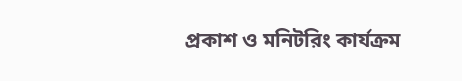প্রকাশ ও মনিটরিং কার্যক্রম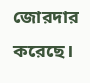জোরদার করেছে।